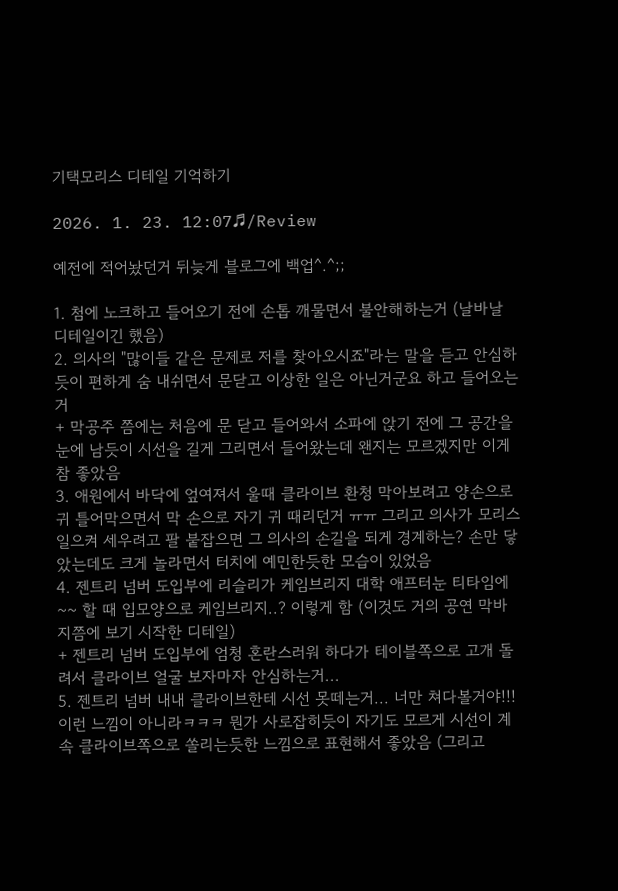기택모리스 디테일 기억하기

2026. 1. 23. 12:07♬/Review

예전에 적어놨던거 뒤늦게 블로그에 백업^.^;;

1. 첨에 노크하고 들어오기 전에 손톱 깨물면서 불안해하는거 (날바날 디테일이긴 했음)
2. 의사의 "많이들 같은 문제로 저를 찾아오시죠"라는 말을 듣고 안심하듯이 편하게 숨 내쉬면서 문닫고 이상한 일은 아닌거군요 하고 들어오는거
+ 막공주 쯤에는 처음에 문 닫고 들어와서 소파에 앉기 전에 그 공간을 눈에 남듯이 시선을 길게 그리면서 들어왔는데 왠지는 모르겠지만 이게 참 좋았음
3. 애원에서 바닥에 엎여져서 울때 클라이브 환청 막아보려고 양손으로 귀 틀어막으면서 막 손으로 자기 귀 때리던거 ㅠㅠ 그리고 의사가 모리스 일으켜 세우려고 팔 붙잡으면 그 의사의 손길을 되게 경계하는? 손만 닿았는데도 크게 놀라면서 터치에 예민한듯한 모습이 있었음
4. 젠트리 넘버 도입부에 리슬리가 케임브리지 대학 애프터눈 티타임에~~ 할 때 입모양으로 케임브리지..? 이렇게 함 (이것도 거의 공연 막바지쯤에 보기 시작한 디테일)
+ 젠트리 넘버 도입부에 엄청 혼란스러워 하다가 테이블쪽으로 고개 돌려서 클라이브 얼굴 보자마자 안심하는거...
5. 젠트리 넘버 내내 클라이브한테 시선 못떼는거... 너만 쳐다볼거야!!! 이런 느낌이 아니라ㅋㅋㅋ 뭔가 사로잡히듯이 자기도 모르게 시선이 계속 클라이브쪽으로 쏠리는듯한 느낌으로 표현해서 좋았음 (그리고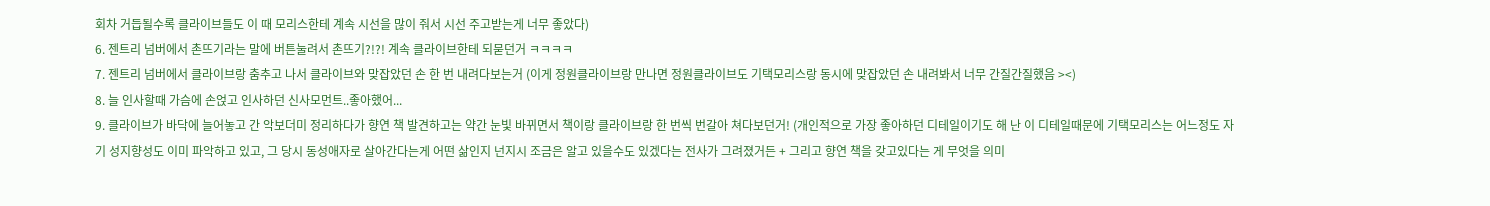회차 거듭될수록 클라이브들도 이 때 모리스한테 계속 시선을 많이 줘서 시선 주고받는게 너무 좋았다)
6. 젠트리 넘버에서 촌뜨기라는 말에 버튼눌려서 촌뜨기?!?! 계속 클라이브한테 되묻던거 ㅋㅋㅋㅋ
7. 젠트리 넘버에서 클라이브랑 춤추고 나서 클라이브와 맞잡았던 손 한 번 내려다보는거 (이게 정원클라이브랑 만나면 정원클라이브도 기택모리스랑 동시에 맞잡았던 손 내려봐서 너무 간질간질했음 ><)
8. 늘 인사할때 가슴에 손얹고 인사하던 신사모먼트..좋아했어...
9. 클라이브가 바닥에 늘어놓고 간 악보더미 정리하다가 향연 책 발견하고는 약간 눈빛 바뀌면서 책이랑 클라이브랑 한 번씩 번갈아 쳐다보던거! (개인적으로 가장 좋아하던 디테일이기도 해 난 이 디테일때문에 기택모리스는 어느정도 자기 성지향성도 이미 파악하고 있고, 그 당시 동성애자로 살아간다는게 어떤 삶인지 넌지시 조금은 알고 있을수도 있겠다는 전사가 그려졌거든 + 그리고 향연 책을 갖고있다는 게 무엇을 의미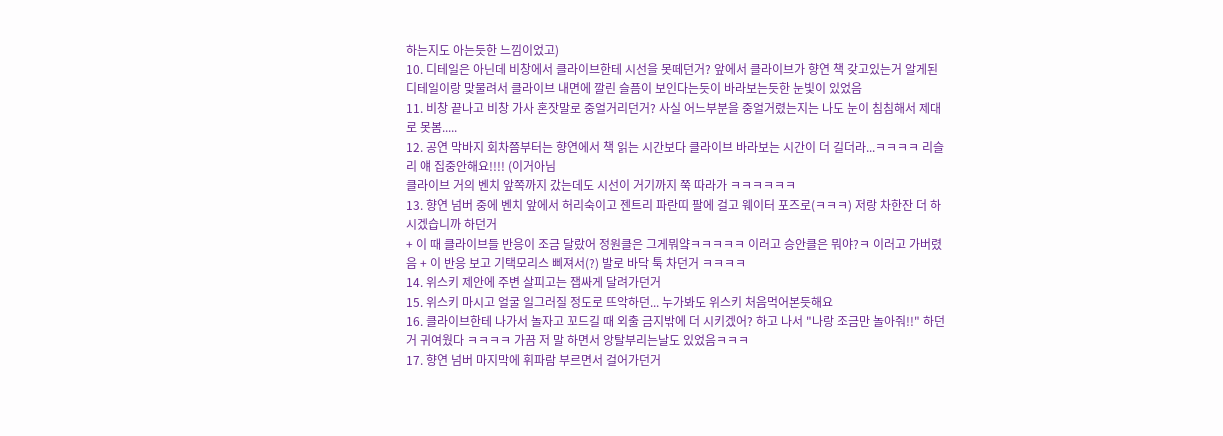하는지도 아는듯한 느낌이었고)
10. 디테일은 아닌데 비창에서 클라이브한테 시선을 못떼던거? 앞에서 클라이브가 향연 책 갖고있는거 알게된 디테일이랑 맞물려서 클라이브 내면에 깔린 슬픔이 보인다는듯이 바라보는듯한 눈빛이 있었음
11. 비창 끝나고 비창 가사 혼잣말로 중얼거리던거? 사실 어느부분을 중얼거렸는지는 나도 눈이 침침해서 제대로 못봄.....
12. 공연 막바지 회차쯤부터는 향연에서 책 읽는 시간보다 클라이브 바라보는 시간이 더 길더라...ㅋㅋㅋㅋ 리슬리 얘 집중안해요!!!! (이거아님
클라이브 거의 벤치 앞쪽까지 갔는데도 시선이 거기까지 쭉 따라가 ㅋㅋㅋㅋㅋㅋ
13. 향연 넘버 중에 벤치 앞에서 허리숙이고 젠트리 파란띠 팔에 걸고 웨이터 포즈로(ㅋㅋㅋ) 저랑 차한잔 더 하시겠습니까 하던거
+ 이 때 클라이브들 반응이 조금 달랐어 정원클은 그게뭐얔ㅋㅋㅋㅋㅋ 이러고 승안클은 뭐야?ㅋ 이러고 가버렸음 + 이 반응 보고 기택모리스 삐져서(?) 발로 바닥 툭 차던거 ㅋㅋㅋㅋ
14. 위스키 제안에 주변 살피고는 잽싸게 달려가던거
15. 위스키 마시고 얼굴 일그러질 정도로 뜨악하던... 누가봐도 위스키 처음먹어본듯해요
16. 클라이브한테 나가서 놀자고 꼬드길 때 외출 금지밖에 더 시키겠어? 하고 나서 "나랑 조금만 놀아줘!!" 하던거 귀여웠다 ㅋㅋㅋㅋ 가끔 저 말 하면서 앙탈부리는날도 있었음ㅋㅋㅋ
17. 향연 넘버 마지막에 휘파람 부르면서 걸어가던거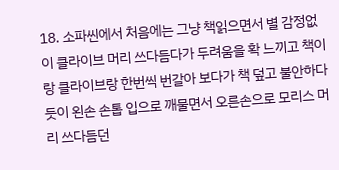18. 소파씬에서 처음에는 그냥 책읽으면서 별 감정없이 클라이브 머리 쓰다듬다가 두려움을 확 느끼고 책이랑 클라이브랑 한번씩 번갈아 보다가 책 덮고 불안하다듯이 왼손 손톱 입으로 깨물면서 오른손으로 모리스 머리 쓰다듬던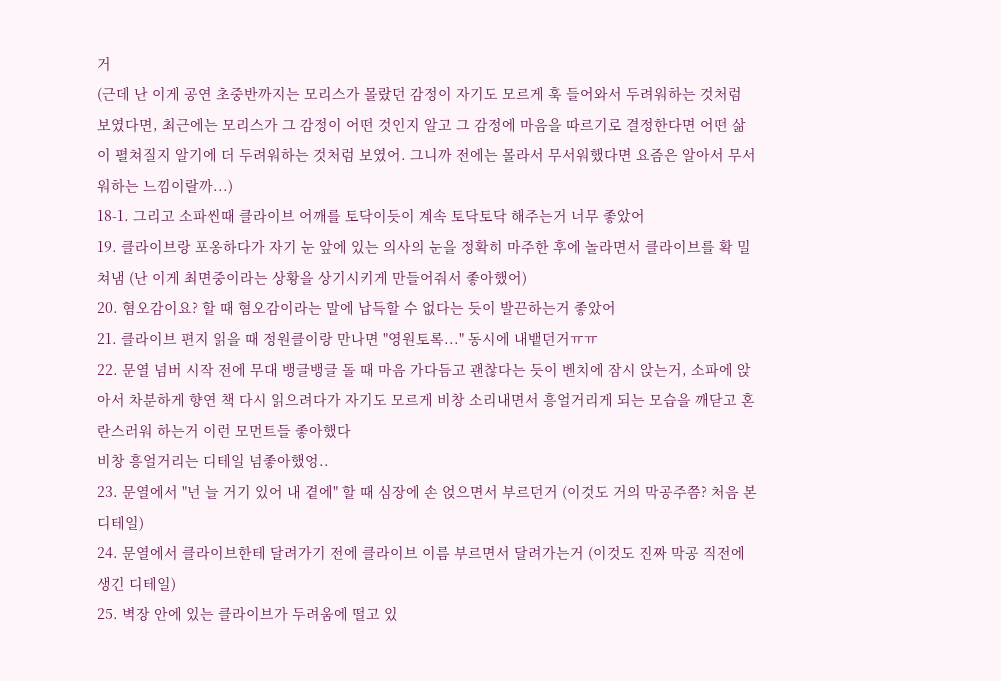거
(근데 난 이게 공연 초중반까지는 모리스가 몰랐던 감정이 자기도 모르게 훅 들어와서 두려워하는 것처럼 보였다면, 최근에는 모리스가 그 감정이 어떤 것인지 알고 그 감정에 마음을 따르기로 결정한다면 어떤 삶이 펼쳐질지 알기에 더 두려워하는 것처럼 보였어. 그니까 전에는 몰라서 무서워했다면 요즘은 알아서 무서워하는 느낌이랄까...)
18-1. 그리고 소파씬때 클라이브 어깨를 토닥이듯이 계속 토닥토닥 해주는거 너무 좋았어
19. 클라이브랑 포옹하다가 자기 눈 앞에 있는 의사의 눈을 정확히 마주한 후에 놀라면서 클라이브를 확 밀쳐냄 (난 이게 최면중이라는 상황을 상기시키게 만들어줘서 좋아했어)
20. 혐오감이요? 할 때 혐오감이라는 말에 납득할 수 없다는 듯이 발끈하는거 좋았어
21. 클라이브 편지 읽을 때 정원클이랑 만나면 "영원토록..." 동시에 내뱉던거ㅠㅠ
22. 문열 넘버 시작 전에 무대 뱅글뱅글 돌 때 마음 가다듬고 괜찮다는 듯이 벤치에 잠시 앉는거, 소파에 앉아서 차분하게 향연 책 다시 읽으려다가 자기도 모르게 비창 소리내면서 흥얼거리게 되는 모습을 깨닫고 혼란스러워 하는거 이런 모먼트들 좋아했다
비창 흥얼거리는 디테일 넘좋아했엉..
23. 문열에서 "넌 늘 거기 있어 내 곁에" 할 때 심장에 손 얹으면서 부르던거 (이것도 거의 막공주쯤? 처음 본 디테일)
24. 문열에서 클라이브한테 달려가기 전에 클라이브 이름 부르면서 달려가는거 (이것도 진짜 막공 직전에 생긴 디테일)
25. 벽장 안에 있는 클라이브가 두려움에 떨고 있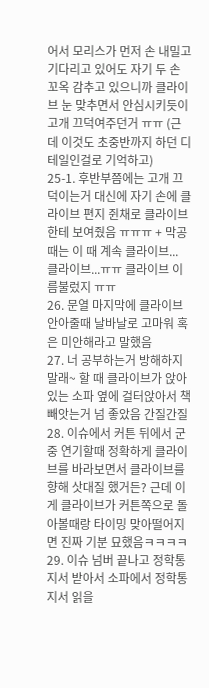어서 모리스가 먼저 손 내밀고 기다리고 있어도 자기 두 손 꼬옥 감추고 있으니까 클라이브 눈 맞추면서 안심시키듯이 고개 끄덕여주던거 ㅠㅠ (근데 이것도 초중반까지 하던 디테일인걸로 기억하고)
25-1. 후반부쯤에는 고개 끄덕이는거 대신에 자기 손에 클라이브 편지 쥔채로 클라이브한테 보여줬음 ㅠㅠㅠ + 막공때는 이 때 계속 클라이브... 클라이브...ㅠㅠ 클라이브 이름불렀지 ㅠㅠ
26. 문열 마지막에 클라이브 안아줄때 날바날로 고마워 혹은 미안해라고 말했음
27. 너 공부하는거 방해하지 말래~ 할 때 클라이브가 앉아있는 소파 옆에 걸터앉아서 책 빼앗는거 넘 좋았음 간질간질
28. 이슈에서 커튼 뒤에서 군중 연기할때 정확하게 클라이브를 바라보면서 클라이브를 향해 삿대질 했거든? 근데 이게 클라이브가 커튼쪽으로 돌아볼때랑 타이밍 맞아떨어지면 진짜 기분 묘했음ㅋㅋㅋㅋ
29. 이슈 넘버 끝나고 정학통지서 받아서 소파에서 정학통지서 읽을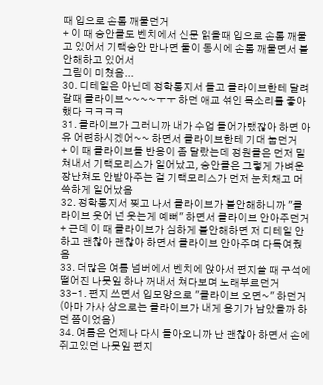때 입으로 손톱 깨물던거
+ 이 때 승안클도 벤치에서 신문 읽을때 입으로 손톱 깨물고 있어서 기택승안 만나면 둘이 동시에 손톱 깨물면서 불안해하고 있어서
그림이 미쳤음...
30. 디테일은 아닌데 정학통지서 들고 클라이브한테 달려갈때 클라이브~~~~ㅜㅜ 하던 애교 섞인 목소리를 좋아했다 ㅋㅋㅋㅋ
31. 클라이브가 그러니까 내가 수업 들어가랬잖아 하면 아유 어련하시겠어~~ 하면서 클라이브한테 기대 눕던거
+ 이 때 클라이브들 반응이 좀 달랐는데 정원클은 먼저 밀쳐내서 기택모리스가 일어났고, 승안클은 그렇게 가벼운 장난쳐도 안받아주는 걸 기택모리스가 먼저 눈치채고 머쓱하게 일어났음
32. 정학통지서 찢고 나서 클라이브가 불안해하니까 "클라이브 웃어 넌 웃는게 예뻐" 하면서 클라이브 안아주던거
+ 근데 이 때 클라이브가 심하게 불안해하면 저 디테일 안하고 괜찮아 괜찮아 하면서 클라이브 안아주며 다독여줬음
33. 더많은 여름 넘버에서 벤치에 앉아서 편지쓸 때 구석에 떨어진 나뭇잎 하나 꺼내서 쳐다보며 노래부르던거
33-1. 편지 쓰면서 입모양으로 "클라이브 오면~" 하던거 (아마 가사 상으로는 클라이브가 내게 용기가 남았을까 하던 쯤이었음)
34. 여름은 언제나 다시 돌아오니까 난 괜찮아 하면서 손에 쥐고있던 나뭇잎 편지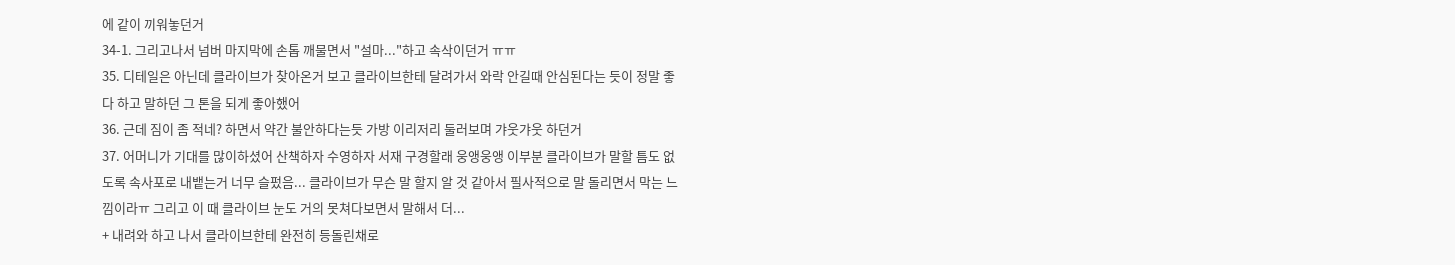에 같이 끼워놓던거
34-1. 그리고나서 넘버 마지막에 손톱 깨물면서 "설마..."하고 속삭이던거 ㅠㅠ
35. 디테일은 아닌데 클라이브가 찾아온거 보고 클라이브한테 달려가서 와락 안길때 안심된다는 듯이 정말 좋다 하고 말하던 그 톤을 되게 좋아했어
36. 근데 짐이 좀 적네? 하면서 약간 불안하다는듯 가방 이리저리 둘러보며 갸웃갸웃 하던거
37. 어머니가 기대를 많이하셨어 산책하자 수영하자 서재 구경할래 웅앵웅앵 이부분 클라이브가 말할 틈도 없도록 속사포로 내뱉는거 너무 슬펐음... 클라이브가 무슨 말 할지 알 것 같아서 필사적으로 말 돌리면서 막는 느낌이라ㅠ 그리고 이 때 클라이브 눈도 거의 못쳐다보면서 말해서 더...
+ 내려와 하고 나서 클라이브한테 완전히 등돌린채로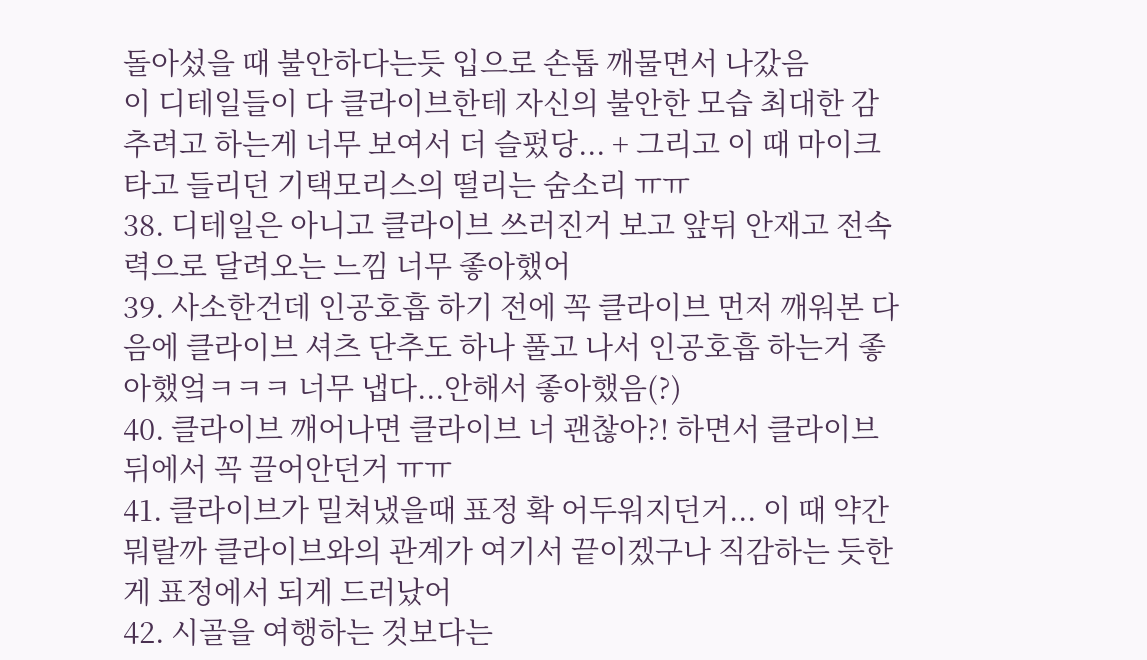돌아섰을 때 불안하다는듯 입으로 손톱 깨물면서 나갔음
이 디테일들이 다 클라이브한테 자신의 불안한 모습 최대한 감추려고 하는게 너무 보여서 더 슬펐당... + 그리고 이 때 마이크 타고 들리던 기택모리스의 떨리는 숨소리 ㅠㅠ
38. 디테일은 아니고 클라이브 쓰러진거 보고 앞뒤 안재고 전속력으로 달려오는 느낌 너무 좋아했어
39. 사소한건데 인공호흡 하기 전에 꼭 클라이브 먼저 깨워본 다음에 클라이브 셔츠 단추도 하나 풀고 나서 인공호흡 하는거 좋아했엌ㅋㅋㅋ 너무 냅다...안해서 좋아했음(?)
40. 클라이브 깨어나면 클라이브 너 괜찮아?! 하면서 클라이브 뒤에서 꼭 끌어안던거 ㅠㅠ
41. 클라이브가 밀쳐냈을때 표정 확 어두워지던거... 이 때 약간 뭐랄까 클라이브와의 관계가 여기서 끝이겠구나 직감하는 듯한게 표정에서 되게 드러났어
42. 시골을 여행하는 것보다는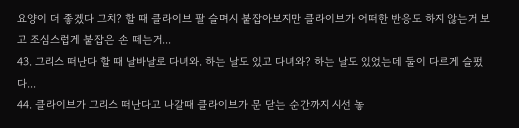요양이 더 좋겠다 그치? 할 때 클라이브 팔 슬며시 붙잡아보지만 클라이브가 어떠한 반응도 하지 않는거 보고 조심스럽게 붙잡은 손 떼는거...
43. 그리스 떠난다 할 때 날바날로 다녀와. 하는 날도 있고 다녀와? 하는 날도 있었는데 둘이 다르게 슬펐다...
44. 클라이브가 그리스 떠난다고 나갈때 클라이브가 문 닫는 순간까지 시선 놓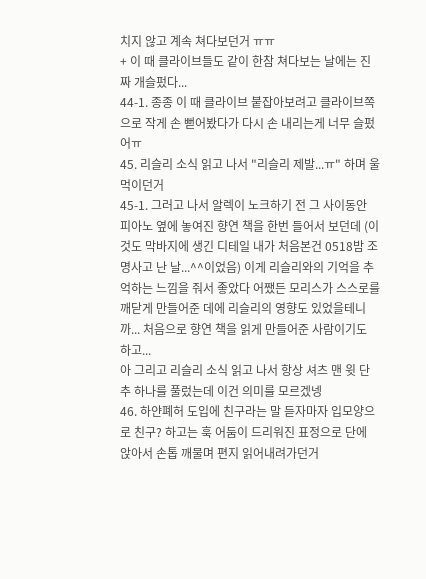치지 않고 계속 쳐다보던거 ㅠㅠ
+ 이 때 클라이브들도 같이 한참 쳐다보는 날에는 진짜 개슬펐다...
44-1. 종종 이 때 클라이브 붙잡아보려고 클라이브쪽으로 작게 손 뻗어봤다가 다시 손 내리는게 너무 슬펐어ㅠ
45. 리슬리 소식 읽고 나서 "리슬리 제발...ㅠ" 하며 울먹이던거
45-1. 그러고 나서 알렉이 노크하기 전 그 사이동안 피아노 옆에 놓여진 향연 책을 한번 들어서 보던데 (이것도 막바지에 생긴 디테일 내가 처음본건 0518밤 조명사고 난 날...^^이었음) 이게 리슬리와의 기억을 추억하는 느낌을 줘서 좋았다 어쨌든 모리스가 스스로를 깨닫게 만들어준 데에 리슬리의 영향도 있었을테니까... 처음으로 향연 책을 읽게 만들어준 사람이기도 하고...
아 그리고 리슬리 소식 읽고 나서 항상 셔츠 맨 윗 단추 하나를 풀렀는데 이건 의미를 모르겠넹
46. 하얀폐허 도입에 친구라는 말 듣자마자 입모양으로 친구? 하고는 훅 어둠이 드리워진 표정으로 단에 앉아서 손톱 깨물며 편지 읽어내려가던거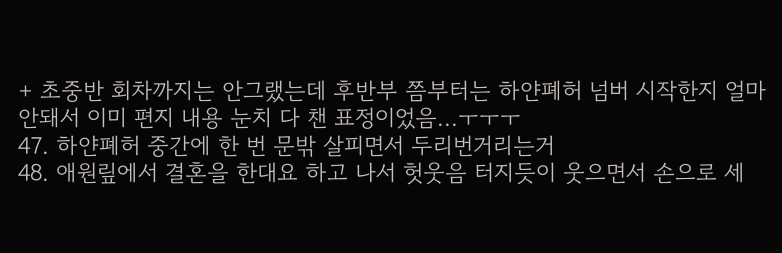+ 초중반 회차까지는 안그랬는데 후반부 쯤부터는 하얀폐허 넘버 시작한지 얼마 안돼서 이미 편지 내용 눈치 다 챈 표정이었음...ㅜㅜㅜ
47. 하얀폐허 중간에 한 번 문밖 살피면서 두리번거리는거
48. 애원맆에서 결혼을 한대요 하고 나서 헛웃음 터지듯이 웃으면서 손으로 세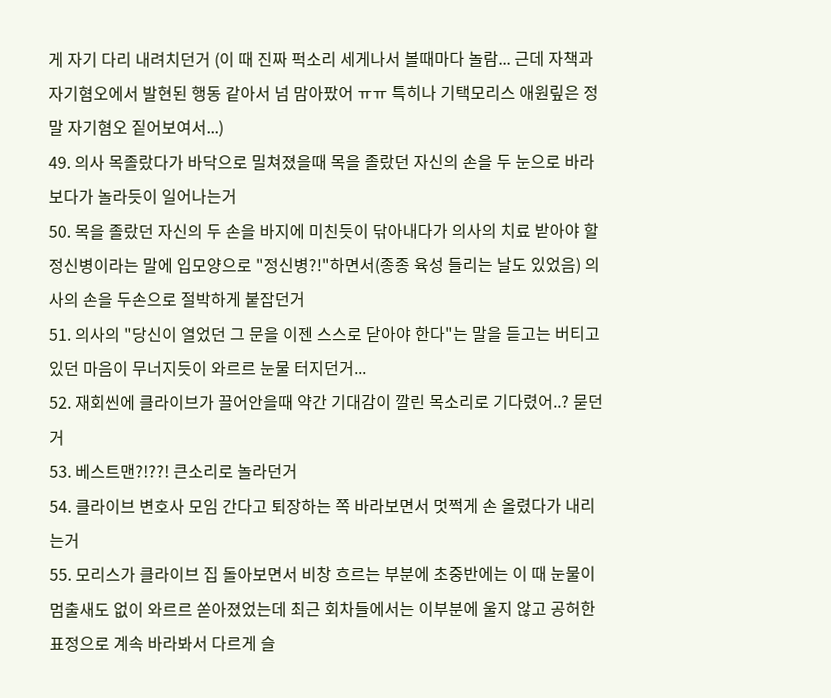게 자기 다리 내려치던거 (이 때 진짜 퍽소리 세게나서 볼때마다 놀람... 근데 자책과 자기혐오에서 발현된 행동 같아서 넘 맘아팠어 ㅠㅠ 특히나 기택모리스 애원맆은 정말 자기혐오 짙어보여서...)
49. 의사 목졸랐다가 바닥으로 밀쳐졌을때 목을 졸랐던 자신의 손을 두 눈으로 바라보다가 놀라듯이 일어나는거
50. 목을 졸랐던 자신의 두 손을 바지에 미친듯이 닦아내다가 의사의 치료 받아야 할 정신병이라는 말에 입모양으로 "정신병?!"하면서(종종 육성 들리는 날도 있었음) 의사의 손을 두손으로 절박하게 붙잡던거
51. 의사의 "당신이 열었던 그 문을 이젠 스스로 닫아야 한다"는 말을 듣고는 버티고 있던 마음이 무너지듯이 와르르 눈물 터지던거...
52. 재회씬에 클라이브가 끌어안을때 약간 기대감이 깔린 목소리로 기다렸어..? 묻던거
53. 베스트맨?!??! 큰소리로 놀라던거
54. 클라이브 변호사 모임 간다고 퇴장하는 쪽 바라보면서 멋쩍게 손 올렸다가 내리는거
55. 모리스가 클라이브 집 돌아보면서 비창 흐르는 부분에 초중반에는 이 때 눈물이 멈출새도 없이 와르르 쏟아졌었는데 최근 회차들에서는 이부분에 울지 않고 공허한 표정으로 계속 바라봐서 다르게 슬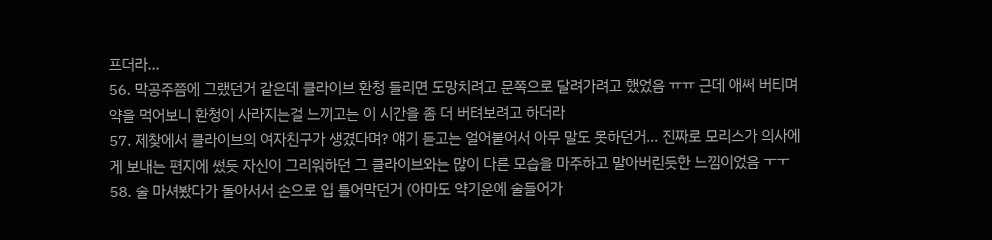프더라...
56. 막공주쯤에 그랬던거 같은데 클라이브 환청 들리면 도망치려고 문쪽으로 달려가려고 했었음 ㅠㅠ 근데 애써 버티며 약을 먹어보니 환청이 사라지는걸 느끼고는 이 시간을 좀 더 버텨보려고 하더라
57. 제찾에서 클라이브의 여자친구가 생겼다며? 얘기 듣고는 얼어붙어서 아무 말도 못하던거... 진짜로 모리스가 의사에게 보내는 편지에 썼듯 자신이 그리워하던 그 클라이브와는 많이 다른 모습을 마주하고 말아버린듯한 느낌이었음 ㅜㅜ
58. 술 마셔봤다가 돌아서서 손으로 입 틀어막던거 (아마도 약기운에 술들어가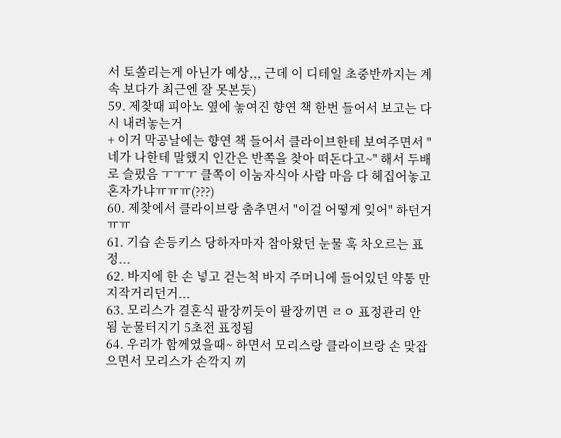서 토쏠리는게 아닌가 예상,,, 근데 이 디테일 초중반까지는 계속 보다가 최근엔 잘 못본듯)
59. 제찾때 피아노 옆에 놓여진 향연 책 한번 들어서 보고는 다시 내려놓는거
+ 이거 막공날에는 향연 책 들어서 클라이브한테 보여주면서 "네가 나한테 말했지 인간은 반쪽을 찾아 떠돈다고~" 해서 두배로 슬펐음 ㅜㅜㅜ 클쪽이 이눔자식아 사람 마음 다 헤집어놓고 혼자가냐ㅠㅠㅠ(???)
60. 제찾에서 클라이브랑 춤추면서 "이걸 어떻게 잊어" 하던거 ㅠㅠ
61. 기습 손등키스 당하자마자 참아왔던 눈물 훅 차오르는 표정...
62. 바지에 한 손 넣고 걷는척 바지 주머니에 들어있던 약통 만지작거리던거...
63. 모리스가 결혼식 팔장끼듯이 팔장끼면 ㄹㅇ 표정관리 안됨 눈물터지기 5초전 표정됨
64. 우리가 함께였을때~ 하면서 모리스랑 클라이브랑 손 맞잡으면서 모리스가 손깍지 끼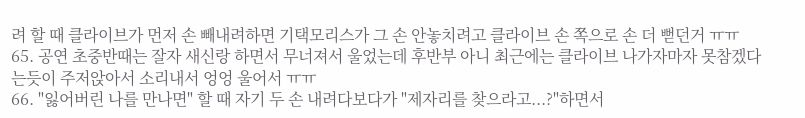려 할 때 클라이브가 먼저 손 빼내려하면 기택모리스가 그 손 안놓치려고 클라이브 손 쪽으로 손 더 뻗던거 ㅠㅠ
65. 공연 초중반때는 잘자 새신랑 하면서 무너져서 울었는데 후반부 아니 최근에는 클라이브 나가자마자 못참겠다는듯이 주저앉아서 소리내서 엉엉 울어서 ㅠㅠ
66. "잃어버린 나를 만나면" 할 때 자기 두 손 내려다보다가 "제자리를 찾으라고...?"하면서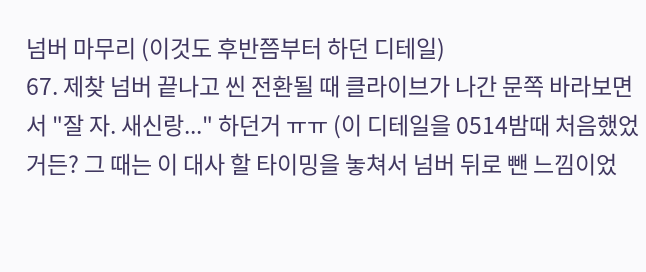넘버 마무리 (이것도 후반쯤부터 하던 디테일)
67. 제찾 넘버 끝나고 씬 전환될 때 클라이브가 나간 문쪽 바라보면서 "잘 자. 새신랑..." 하던거 ㅠㅠ (이 디테일을 0514밤때 처음했었거든? 그 때는 이 대사 할 타이밍을 놓쳐서 넘버 뒤로 뺀 느낌이었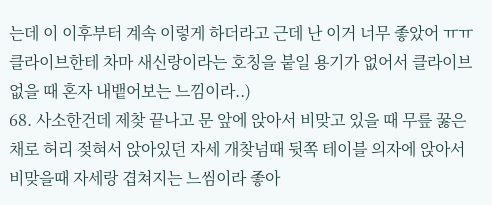는데 이 이후부터 계속 이렇게 하더라고 근데 난 이거 너무 좋았어 ㅠㅠ 클라이브한테 차마 새신랑이라는 호칭을 붙일 용기가 없어서 클라이브 없을 때 혼자 내뱉어보는 느낌이라..)
68. 사소한건데 제찾 끝나고 문 앞에 앉아서 비맞고 있을 때 무릎 꿇은 채로 허리 젖혀서 앉아있던 자세 개찾넘때 뒷쪽 테이블 의자에 앉아서 비맞을때 자세랑 겹쳐지는 느씸이라 좋아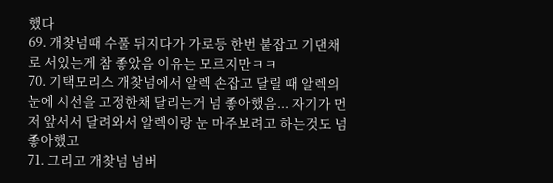했다
69. 개찾넘때 수풀 뒤지다가 가로등 한번 붙잡고 기댄채로 서있는게 참 좋았음 이유는 모르지만ㅋㅋ
70. 기택모리스 개찾넘에서 알렉 손잡고 달릴 때 알렉의 눈에 시선을 고정한채 달리는거 넘 좋아했음... 자기가 먼저 앞서서 달려와서 알렉이랑 눈 마주보려고 하는것도 넘 좋아했고
71. 그리고 개찾넘 넘버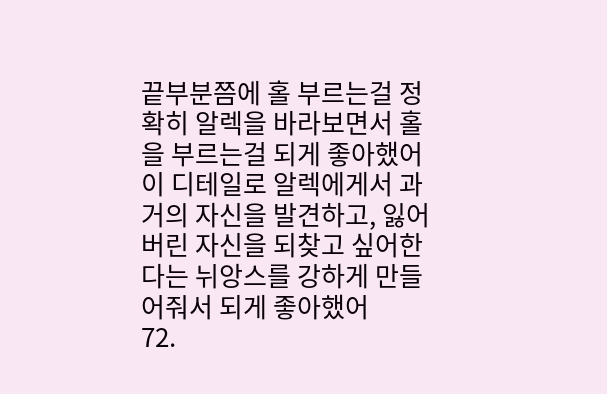끝부분쯤에 홀 부르는걸 정확히 알렉을 바라보면서 홀을 부르는걸 되게 좋아했어 이 디테일로 알렉에게서 과거의 자신을 발견하고, 잃어버린 자신을 되찾고 싶어한다는 뉘앙스를 강하게 만들어줘서 되게 좋아했어
72.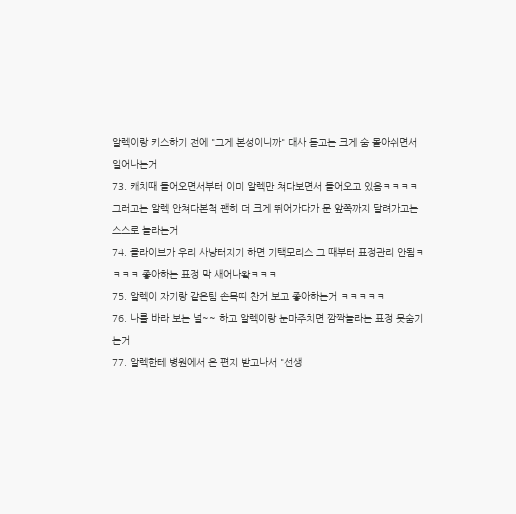알렉이랑 키스하기 전에 "그게 본성이니까" 대사 듣고는 크게 숨 몰아쉬면서 일어나는거
73. 캐치때 들어오면서부터 이미 알렉만 쳐다보면서 들어오고 있음ㅋㅋㅋㅋ 그러고는 알렉 안쳐다본척 괜히 더 크게 뛰어가다가 문 앞쪽까지 달려가고는 스스로 놀라는거
74. 클라이브가 우리 사냥터지기 하면 기택모리스 그 때부터 표정관리 안됨ㅋㅋㅋㅋ 좋아하는 표정 막 새어나왘ㅋㅋㅋ
75. 알렉이 자기랑 같은팀 손목띠 찬거 보고 좋아하는거 ㅋㅋㅋㅋㅋ
76. 나를 바라 보는 널~~ 하고 알렉이랑 눈마주치면 깜짝놀라는 표정 못숨기는거
77. 알렉한테 병원에서 온 편지 받고나서 "선생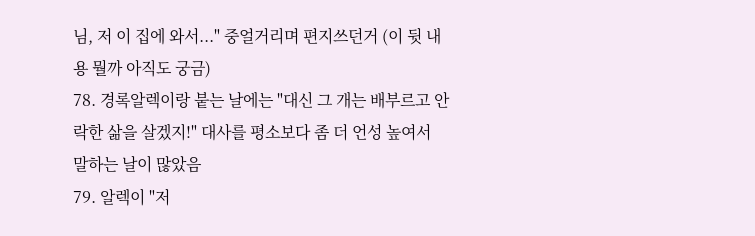님, 저 이 집에 와서..." 중얼거리며 편지쓰던거 (이 뒷 내용 뭘까 아직도 궁금)
78. 경록알렉이랑 붙는 날에는 "대신 그 개는 배부르고 안락한 삶을 살겠지!" 대사를 평소보다 좀 더 언성 높여서 말하는 날이 많았음
79. 알렉이 "저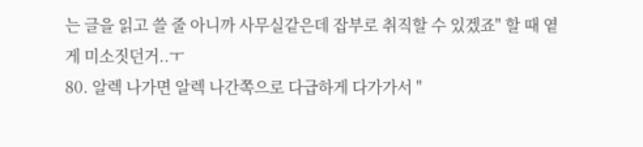는 글을 읽고 쓸 줄 아니까 사무실같은데 잡부로 취직할 수 있겠죠" 할 때 옅게 미소짓던거..ㅜ
80. 알렉 나가면 알렉 나간쪽으로 다급하게 다가가서 "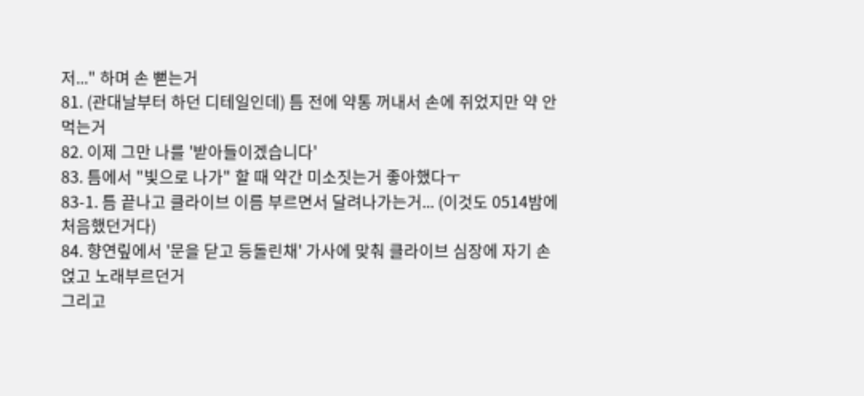저..." 하며 손 뻗는거
81. (관대날부터 하던 디테일인데) 틈 전에 약통 꺼내서 손에 쥐었지만 약 안먹는거
82. 이제 그만 나를 '받아들이겠습니다'
83. 틈에서 "빛으로 나가" 할 때 약간 미소짓는거 좋아했다ㅜ
83-1. 틈 끝나고 클라이브 이름 부르면서 달려나가는거... (이것도 0514밤에 처음했던거다)
84. 향연맆에서 '문을 닫고 등돌린채' 가사에 맞춰 클라이브 심장에 자기 손 얹고 노래부르던거
그리고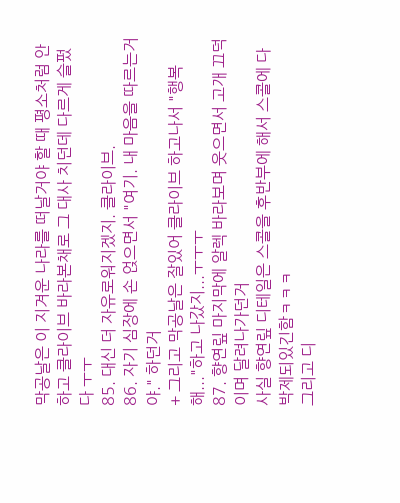막공날은 이 지겨운 나라를 떠날거야 할 때 평소처럼 안하고 클라이브 바라본채로 그 대사 치던데 다르게 슬펐다 ㅜㅜ
85. 대신 더 자유로워지겠지. 클라이브.
86. 자기 심장에 손 얹으면서 "여기. 내 마음을 따르는거야." 하던거
+ 그리고 막공날은 잘있어 클라이브 하고나서 "행복해..."하고 나갔지...ㅜㅜㅜ
87. 향연맆 마지막에 알렉 바라보며 웃으면서 고개 끄덕이며 달려나가던거
사실 향연맆 디테일은 스콜을 후반부에 해서 스콜에 다 박제되있긴함ㅋㅋㅋ
그리고 디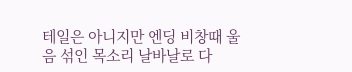테일은 아니지만 엔딩 비창때 울음 섞인 목소리 날바날로 다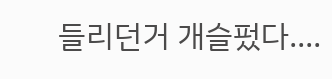들리던거 개슬펐다....